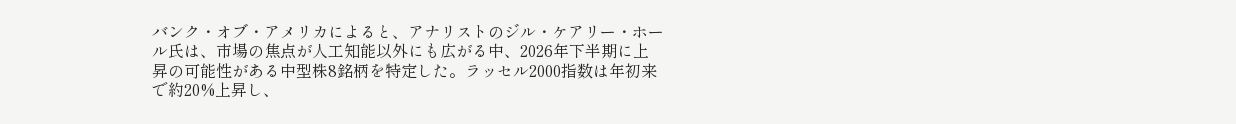バンク・オブ・アメリカによると、アナリストのジル・ケアリー・ホール氏は、市場の焦点が人工知能以外にも広がる中、2026年下半期に上昇の可能性がある中型株8銘柄を特定した。ラッセル2000指数は年初来で約20%上昇し、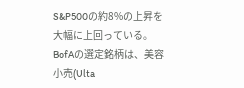S&P500の約8%の上昇を大幅に上回っている。
BofAの選定銘柄は、美容小売(Ulta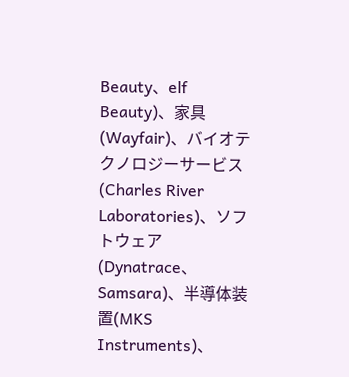Beauty、elf Beauty)、家具(Wayfair)、バイオテクノロジーサービス(Charles River Laboratories)、ソフトウェア(Dynatrace、Samsara)、半導体装置(MKS Instruments)、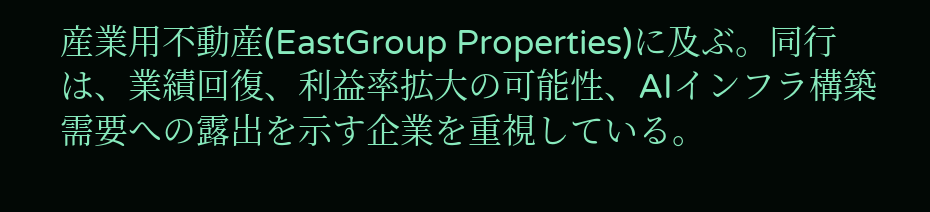産業用不動産(EastGroup Properties)に及ぶ。同行は、業績回復、利益率拡大の可能性、AIインフラ構築需要への露出を示す企業を重視している。